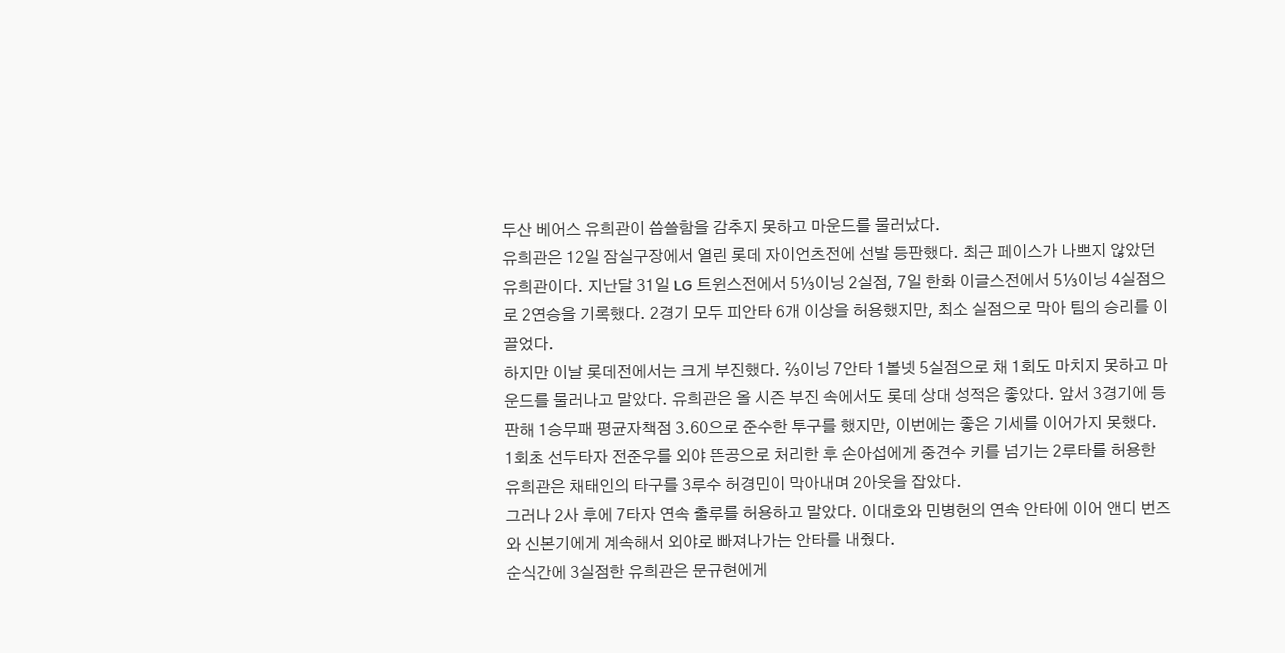두산 베어스 유희관이 씁쓸함을 감추지 못하고 마운드를 물러났다.
유희관은 12일 잠실구장에서 열린 롯데 자이언츠전에 선발 등판했다. 최근 페이스가 나쁘지 않았던 유희관이다. 지난달 31일 LG 트윈스전에서 5⅓이닝 2실점, 7일 한화 이글스전에서 5⅓이닝 4실점으로 2연승을 기록했다. 2경기 모두 피안타 6개 이상을 허용했지만, 최소 실점으로 막아 팀의 승리를 이끌었다.
하지만 이날 롯데전에서는 크게 부진했다. ⅔이닝 7안타 1볼넷 5실점으로 채 1회도 마치지 못하고 마운드를 물러나고 말았다. 유희관은 올 시즌 부진 속에서도 롯데 상대 성적은 좋았다. 앞서 3경기에 등판해 1승무패 평균자책점 3.60으로 준수한 투구를 했지만, 이번에는 좋은 기세를 이어가지 못했다.
1회초 선두타자 전준우를 외야 뜬공으로 처리한 후 손아섭에게 중견수 키를 넘기는 2루타를 허용한 유희관은 채태인의 타구를 3루수 허경민이 막아내며 2아웃을 잡았다.
그러나 2사 후에 7타자 연속 출루를 허용하고 말았다. 이대호와 민병헌의 연속 안타에 이어 앤디 번즈와 신본기에게 계속해서 외야로 빠져나가는 안타를 내줬다.
순식간에 3실점한 유희관은 문규현에게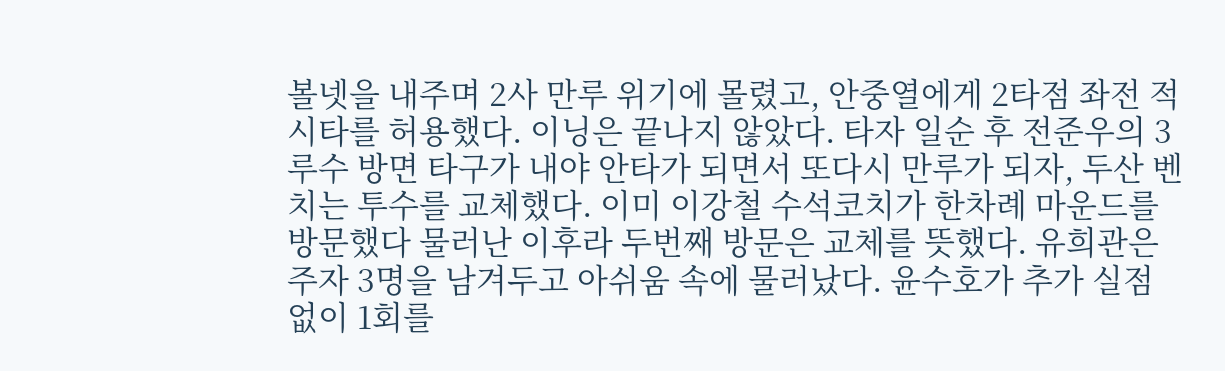볼넷을 내주며 2사 만루 위기에 몰렸고, 안중열에게 2타점 좌전 적시타를 허용했다. 이닝은 끝나지 않았다. 타자 일순 후 전준우의 3루수 방면 타구가 내야 안타가 되면서 또다시 만루가 되자, 두산 벤치는 투수를 교체했다. 이미 이강철 수석코치가 한차례 마운드를 방문했다 물러난 이후라 두번째 방문은 교체를 뜻했다. 유희관은 주자 3명을 남겨두고 아쉬움 속에 물러났다. 윤수호가 추가 실점 없이 1회를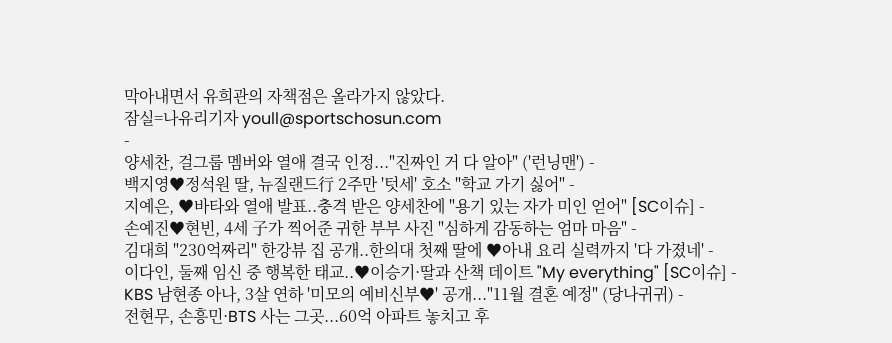막아내면서 유희관의 자책점은 올라가지 않았다.
잠실=나유리기자 youll@sportschosun.com
-
양세찬, 걸그룹 멤버와 열애 결국 인정..."진짜인 거 다 알아" ('런닝맨') -
백지영♥정석원 딸, 뉴질랜드行 2주만 '텃세' 호소 "학교 가기 싫어" -
지예은, ♥바타와 열애 발표..충격 받은 양세찬에 "용기 있는 자가 미인 얻어" [SC이슈] -
손예진♥현빈, 4세 子가 찍어준 귀한 부부 사진 "심하게 감동하는 엄마 마음" -
김대희 "230억짜리" 한강뷰 집 공개..한의대 첫째 딸에 ♥아내 요리 실력까지 '다 가졌네' -
이다인, 둘째 임신 중 행복한 태교..♥이승기·딸과 산책 데이트 "My everything" [SC이슈] -
KBS 남현종 아나, 3살 연하 '미모의 예비신부♥' 공개..."11월 결혼 예정" (당나귀귀) -
전현무, 손흥민·BTS 사는 그곳...60억 아파트 놓치고 후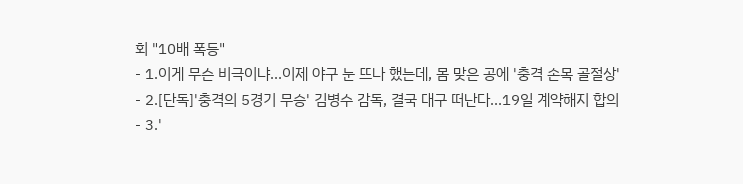회 "10배 폭등"
- 1.이게 무슨 비극이냐...이제 야구 눈 뜨나 했는데, 몸 맞은 공에 '충격 손목 골절상'
- 2.[단독]'충격의 5경기 무승' 김병수 감독, 결국 대구 떠난다...19일 계약해지 합의
- 3.'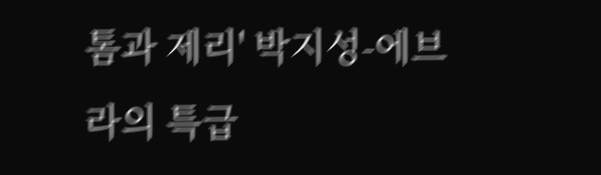톰과 제리' 박지성-에브라의 특급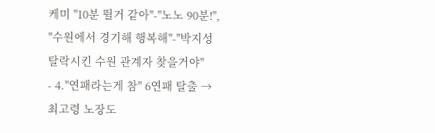케미 "10분 뛸거 같아"-"노노 90분!", "수원에서 경기해 행복해"-"박지성 탈락시킨 수원 관계자 찾을거야"
- 4."연패라는게 참" 6연패 탈출 → 최고령 노장도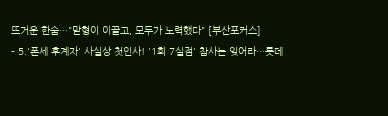뜨거운 한숨…"맏형이 이끌고, 모두가 노력했다" [부산포커스]
- 5.'폰세 후계자' 사실상 첫인사! '1회 7실점' 참사는 잊어라…롯데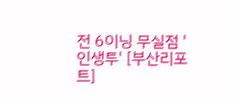전 6이닝 무실점 '인생투' [부산리포트]